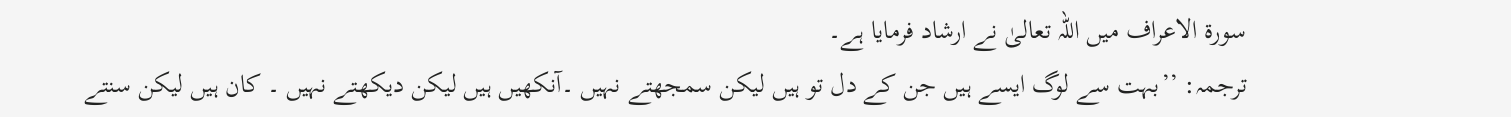سورۃ الاعراف میں اللہ تعالیٰ نے ارشاد فرمایا ہے۔
ترجمہ: ’’بہت سے لوگ ایسے ہیں جن کے دل تو ہیں لیکن سمجھتے نہیں ۔آنکھیں ہیں لیکن دیکھتے نہیں ۔ کان ہیں لیکن سنتے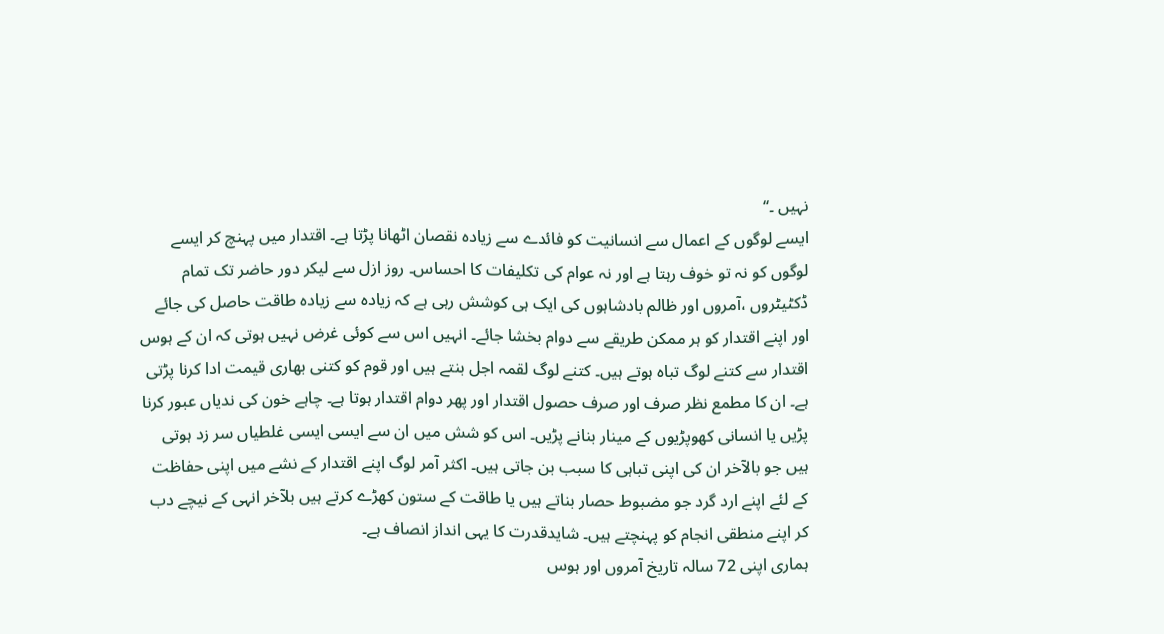نہیں ۔‘‘
ایسے لوگوں کے اعمال سے انسانیت کو فائدے سے زیادہ نقصان اٹھانا پڑتا ہے۔ اقتدار میں پہنچ کر ایسے لوگوں کو نہ تو خوف رہتا ہے اور نہ عوام کی تکلیفات کا احساس۔ روز ازل سے لیکر دور حاضر تک تمام ڈکٹیٹروں ،آمروں اور ظالم بادشاہوں کی ایک ہی کوشش رہی ہے کہ زیادہ سے زیادہ طاقت حاصل کی جائے اور اپنے اقتدار کو ہر ممکن طریقے سے دوام بخشا جائے۔ انہیں اس سے کوئی غرض نہیں ہوتی کہ ان کے ہوس اقتدار سے کتنے لوگ تباہ ہوتے ہیں۔ کتنے لوگ لقمہ اجل بنتے ہیں اور قوم کو کتنی بھاری قیمت ادا کرنا پڑتی ہے۔ ان کا مطمع نظر صرف اور صرف حصول اقتدار اور پھر دوام اقتدار ہوتا ہے۔ چاہے خون کی ندیاں عبور کرنا پڑیں یا انسانی کھوپڑیوں کے مینار بنانے پڑیں۔ اس کو شش میں ان سے ایسی ایسی غلطیاں سر زد ہوتی ہیں جو بالآخر ان کی اپنی تباہی کا سبب بن جاتی ہیں۔ اکثر آمر لوگ اپنے اقتدار کے نشے میں اپنی حفاظت کے لئے اپنے ارد گرد جو مضبوط حصار بناتے ہیں یا طاقت کے ستون کھڑے کرتے ہیں بلآخر انہی کے نیچے دب کر اپنے منطقی انجام کو پہنچتے ہیں۔ شایدقدرت کا یہی انداز انصاف ہے۔
ہماری اپنی 72 سالہ تاریخ آمروں اور ہوس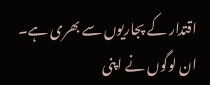اقتدار کے پجاریوں سے بھری ہے۔ ان لوگوں نے اپنی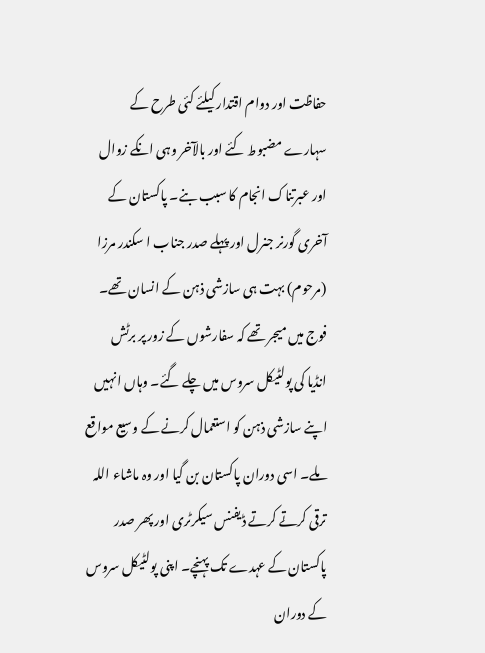حفاظت اور دوام اقتدار کیلئے کئی طرح کے سہارے مضبوط کئے اور بالآخر وہی انکے زوال اور عبرتناک انجام کا سبب بنے۔ پاکستان کے آخری گورنر جنرل اور پہلے صدر جناب ا سکندر مرزا (مرحوم) بہت ہی سازشی ذہن کے انسان تھے۔ فوج میں میجر تھے کہ سفارشوں کے زور پر برٹش انڈیا کی پولٹیکل سروس میں چلے گئے۔ وہاں انہیں اپنے سازشی ذہن کو استعمال کرنے کے وسیع مواقع ملے۔ اسی دوران پاکستان بن گیا اور وہ ماشاء اللہ ترقی کرتے کرتے ڈیفنس سیکرٹری اور پھر صدر پاکستان کے عہدے تک پہنچے۔ اپنی پولٹیکل سروس کے دوران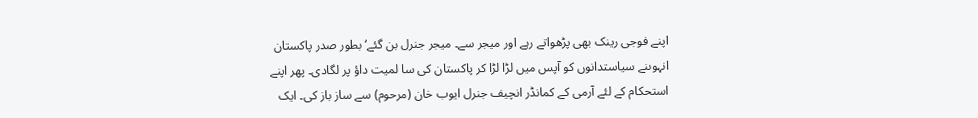اپنے فوجی رینک بھی پڑھواتے رہے اور میجر سے۔ میجر جنرل بن گئے‘ بطور صدر پاکستان انہوںنے سیاستدانوں کو آپس میں لڑا لڑا کر پاکستان کی سا لمیت داؤ پر لگادی۔ پھر اپنے استحکام کے لئے آرمی کے کمانڈر انچیف جنرل ایوب خان (مرحوم) سے ساز باز کی۔ ایک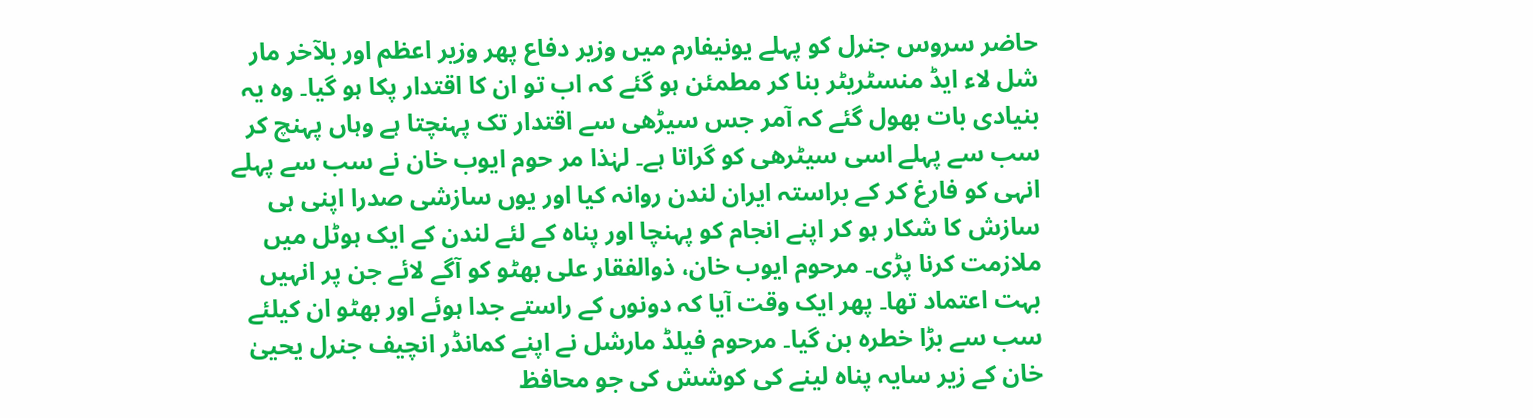حاضر سروس جنرل کو پہلے یونیفارم میں وزیر دفاع پھر وزیر اعظم اور بلآخر مار شل لاء ایڈ منسٹریٹر بنا کر مطمئن ہو گئے کہ اب تو ان کا اقتدار پکا ہو گیا۔ وہ یہ بنیادی بات بھول گئے کہ آمر جس سیڑھی سے اقتدار تک پہنچتا ہے وہاں پہنچ کر سب سے پہلے اسی سیٹرھی کو گراتا ہے۔ لہٰذا مر حوم ایوب خان نے سب سے پہلے انہی کو فارغ کر کے براستہ ایران لندن روانہ کیا اور یوں سازشی صدرا اپنی ہی سازش کا شکار ہو کر اپنے انجام کو پہنچا اور پناہ کے لئے لندن کے ایک ہوٹل میں ملازمت کرنا پڑی۔ مرحوم ایوب خان، ذوالفقار علی بھٹو کو آگے لائے جن پر انہیں بہت اعتماد تھا۔ پھر ایک وقت آیا کہ دونوں کے راستے جدا ہوئے اور بھٹو ان کیلئے سب سے بڑا خطرہ بن گیا۔ مرحوم فیلڈ مارشل نے اپنے کمانڈر انچیف جنرل یحییٰ خان کے زیر سایہ پناہ لینے کی کوشش کی جو محافظ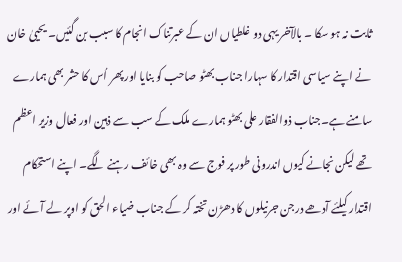ثابت نہ ہو سکا ۔ بالآخر یہی دو غلطیاں ان کے عبرتناک انجام کا سبب بن گئیں۔ یحییٰ خان نے اپنے سیاسی اقتدار کا سہارا جناب بھٹو صاحب کو بنایا اور پھر اُس کا حشر بھی ہمارے سامنے ہے۔جناب ذوالفقار علی بھٹو ہمارے ملک کے سب سے ذہین اور فعال وزیر اعظم تھے لیکن نجانے کیوں اندرونی طور پر فوج سے وہ بھی خائف رہنے لگے۔ اپنے استحکام اقتدار کیلئے آدھے درجن جرنیلوں کا دھڑن تختہ کر کے جناب ضیاء الحق کو اوپر لے آئے اور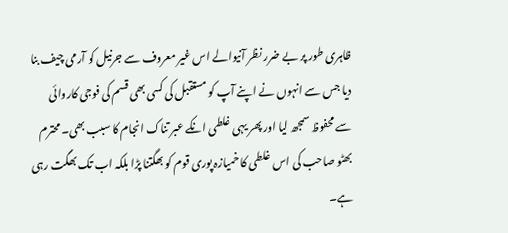ظاہری طور پر بے ضرر نظر آنیوالے اس غیر معروف سے جرنیل کو آرمی چیف بنا دیا جس سے انہوں نے اپنے آپ کو مستقبل کی کسی بھی قسم کی فوجی کاروائی سے محفوظ سمجھ لیا اور پھر یہی غلطی انکے عبر تناک انجام کا سبب بھی۔ محترم بھٹو صاحب کی اس غلطی کا خمیازہ پوری قوم کو بھگتنا پڑا بلکہ اب تک بھگت رہی ہے۔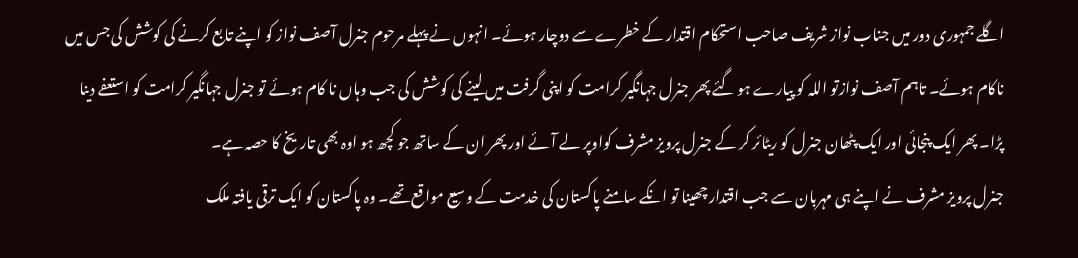اگلے جمہوری دور میں جناب نواز شریف صاحب استحکام اقتدار کے خطرے سے دوچار ہوئے۔ انہوں نے پہلے مرحوم جنرل آصف نواز کو اپنے تابع کرنے کی کوشش کی جس میں ناکام ہوئے۔ تاہم آصف نوازتو اللہ کو پیارے ہو گئے پھر جنرل جہانگیر کرامت کو اپنی گرفت میں لینے کی کوشش کی جب وہاں نا کام ہوئے تو جنرل جہانگیر کرامت کو استعفے دینا پڑا۔ پھر ایک پنجائی اور ایک پٹھان جنرل کو ریٹائر کر کے جنرل پرویز مشرف کواوپر لے آئے اور پھر ان کے ساتھ جو کچھ ہو اوہ بھی تاریخ کا حصہ ہے۔
جنرل پرویز مشرف نے اپنے ہی مہربان سے جب اقتدار چھینا تو انکے سامنے پاکستان کی خدمت کے وسیع مواقع تھے۔ وہ پاکستان کو ایک ترقی یافتہ ملک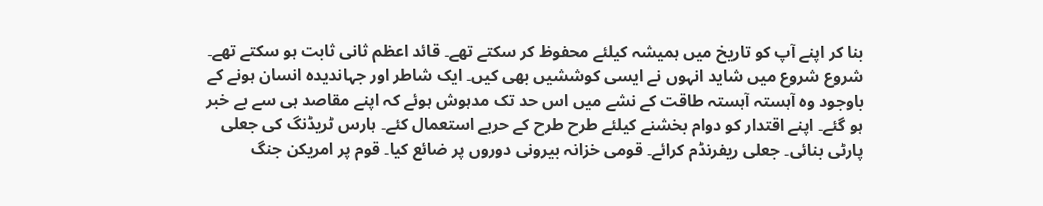بنا کر اپنے آپ کو تاریخ میں ہمیشہ کیلئے محفوظ کر سکتے تھے۔ قائد اعظم ثانی ثابت ہو سکتے تھے۔ شروع شروع میں شاید انہوں نے ایسی کوششیں بھی کیں۔ ایک شاطر اور جہاندیدہ انسان ہونے کے باوجود وہ آہستہ آہستہ طاقت کے نشے میں اس حد تک مدہوش ہوئے کہ اپنے مقاصد ہی سے بے خبر ہو گئے۔ اپنے اقتدار کو دوام بخشنے کیلئے طرح طرح کے حربے استعمال کئے۔ ہارس ٹریڈنگ کی جعلی پارٹی بنائی۔ جعلی ریفرنڈم کرائے۔ قومی خزانہ بیرونی دوروں پر ضائع کیا۔ قوم پر امریکن جنگ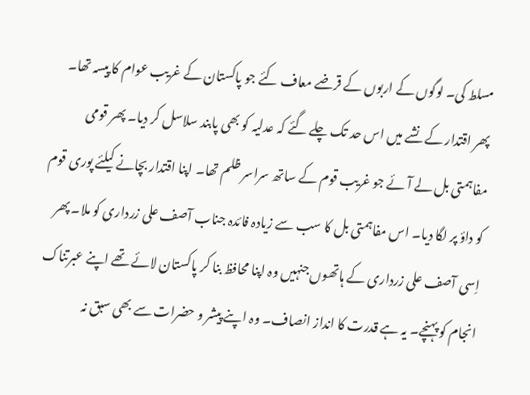مسلط کی۔ لوگوں کے اربوں کے قرضے معاف کئے جو پاکستان کے غریب عوام کا پیسہ تھا۔ پھر اقتدار کے نشے میں اس حد تک چلے گئے کہ عدلیہ کو بھی پابند سلاسل کر دیا۔ پھر قومی مفاہمتی بل لے آئے جو غریب قوم کے ساتھ سراسر ظلم تھا۔ اپنا اقتدار بچانے کیلئے پوری قوم کو داؤ پر لگا دیا۔ اس مفاہمتی بل کا سب سے زیادہ فائدہ جناب آصف علی زرداری کو ملا۔ پھر اِسی آصف علی زرداری کے ہاتھوں جنہیں وہ اپنا محافظ بنا کر پاکستان لائے تھے اپنے عبرتناک انجام کو پہنچے۔ یہ ہے قدرت کا انداز انصاف۔ وہ اپنے پیشر و حضرات سے بھی سبق نہ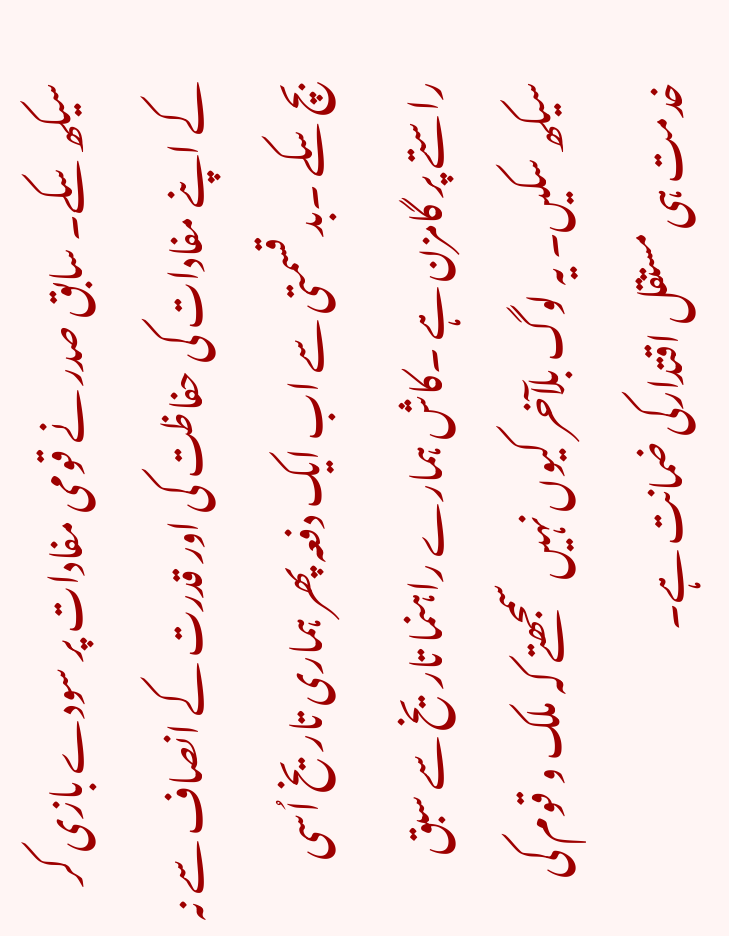سیکھ سکے۔ سابق صدر نے قومی مفادات پر سودے بازی کر کے اپنے مفادات کی حفاظت کی اور قدرت کے انصاف سے نہ بچ سکے ۔بد قسمتی سے اب ایک دفعہ پھر ہماری تاریخ اُسی راستے پر گامزن ہے ۔کاش ہمارے راہنما تاریخ سے سبق سیکھ سکیں۔ یہ لوگ بلآخر کیوں نہیں سمجھتے کہ ملک و قوم کی خدمت ہی مستقل اقتدارکی ضمانت ہے۔